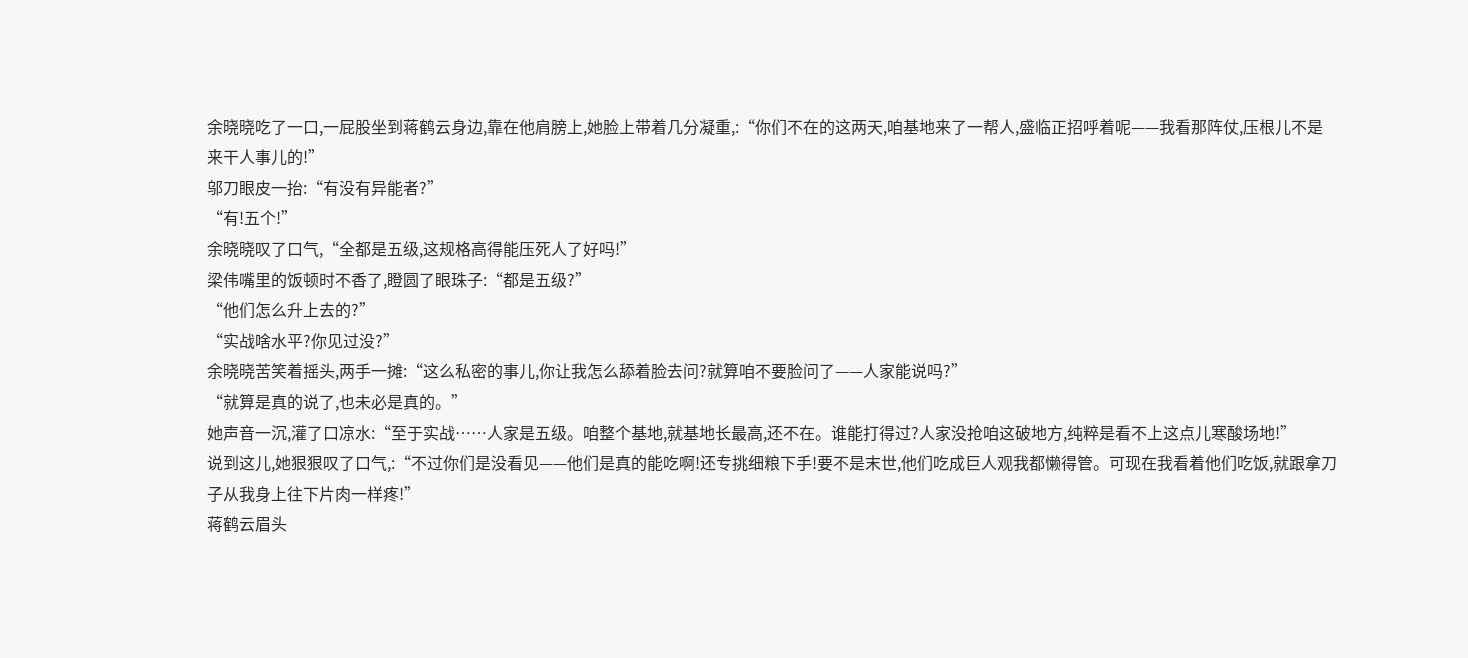余晓晓吃了一口,一屁股坐到蒋鹤云身边,靠在他肩膀上,她脸上带着几分凝重,:“你们不在的这两天,咱基地来了一帮人,盛临正招呼着呢——我看那阵仗,压根儿不是来干人事儿的!”
邬刀眼皮一抬:“有没有异能者?”
“有!五个!”
余晓晓叹了口气,“全都是五级,这规格高得能压死人了好吗!”
梁伟嘴里的饭顿时不香了,瞪圆了眼珠子:“都是五级?”
“他们怎么升上去的?”
“实战啥水平?你见过没?”
余晓晓苦笑着摇头,两手一摊:“这么私密的事儿,你让我怎么舔着脸去问?就算咱不要脸问了——人家能说吗?”
“就算是真的说了,也未必是真的。”
她声音一沉,灌了口凉水:“至于实战……人家是五级。咱整个基地,就基地长最高,还不在。谁能打得过?人家没抢咱这破地方,纯粹是看不上这点儿寒酸场地!”
说到这儿,她狠狠叹了口气,:“不过你们是没看见——他们是真的能吃啊!还专挑细粮下手!要不是末世,他们吃成巨人观我都懒得管。可现在我看着他们吃饭,就跟拿刀子从我身上往下片肉一样疼!”
蒋鹤云眉头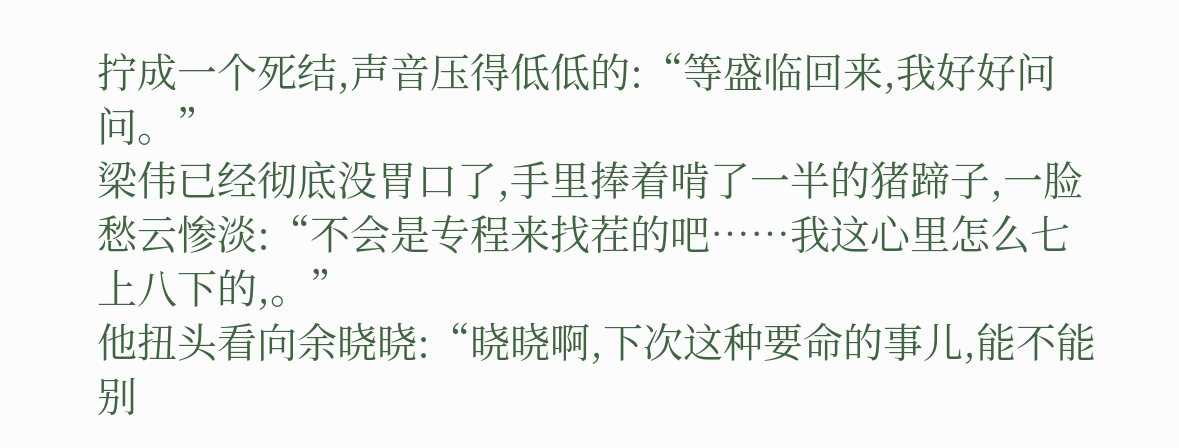拧成一个死结,声音压得低低的:“等盛临回来,我好好问问。”
梁伟已经彻底没胃口了,手里捧着啃了一半的猪蹄子,一脸愁云惨淡:“不会是专程来找茬的吧……我这心里怎么七上八下的,。”
他扭头看向余晓晓:“晓晓啊,下次这种要命的事儿,能不能别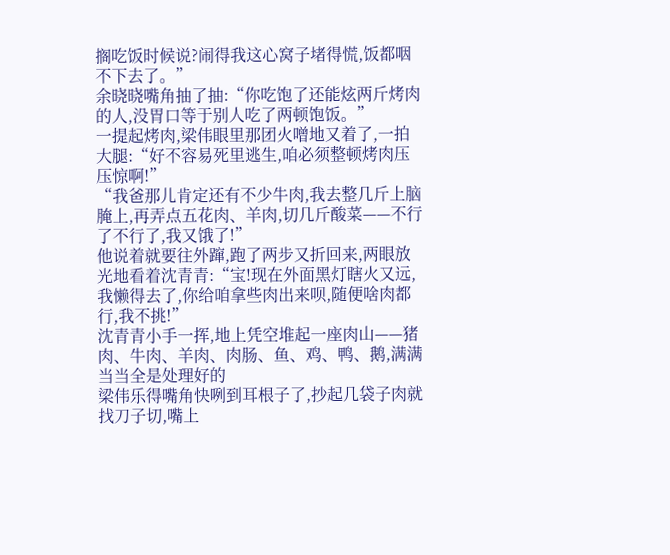搁吃饭时候说?闹得我这心窝子堵得慌,饭都咽不下去了。”
余晓晓嘴角抽了抽:“你吃饱了还能炫两斤烤肉的人,没胃口等于别人吃了两顿饱饭。”
一提起烤肉,梁伟眼里那团火噌地又着了,一拍大腿:“好不容易死里逃生,咱必须整顿烤肉压压惊啊!”
“我爸那儿肯定还有不少牛肉,我去整几斤上脑腌上,再弄点五花肉、羊肉,切几斤酸菜——不行了不行了,我又饿了!”
他说着就要往外蹿,跑了两步又折回来,两眼放光地看着沈青青:“宝!现在外面黑灯瞎火又远,我懒得去了,你给咱拿些肉出来呗,随便啥肉都行,我不挑!”
沈青青小手一挥,地上凭空堆起一座肉山——猪肉、牛肉、羊肉、肉肠、鱼、鸡、鸭、鹅,满满当当全是处理好的
梁伟乐得嘴角快咧到耳根子了,抄起几袋子肉就找刀子切,嘴上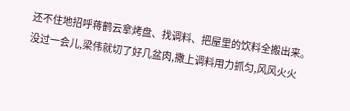还不住地招呼蒋鹤云拿烤盘、找调料、把屋里的饮料全搬出来。
没过一会儿,梁伟就切了好几盆肉,撒上调料用力抓匀,风风火火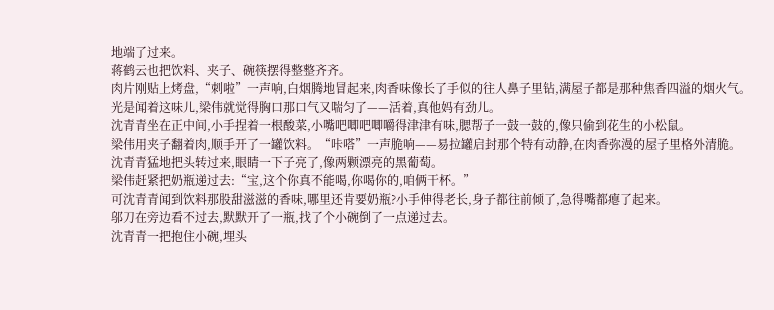地端了过来。
蒋鹤云也把饮料、夹子、碗筷摆得整整齐齐。
肉片刚贴上烤盘,“刺啦”一声响,白烟腾地冒起来,肉香味像长了手似的往人鼻子里钻,满屋子都是那种焦香四溢的烟火气。
光是闻着这味儿,梁伟就觉得胸口那口气又喘匀了——活着,真他妈有劲儿。
沈青青坐在正中间,小手捏着一根酸菜,小嘴吧唧吧唧嚼得津津有味,腮帮子一鼓一鼓的,像只偷到花生的小松鼠。
梁伟用夹子翻着肉,顺手开了一罐饮料。“咔嗒”一声脆响——易拉罐启封那个特有动静,在肉香弥漫的屋子里格外清脆。
沈青青猛地把头转过来,眼睛一下子亮了,像两颗漂亮的黑葡萄。
梁伟赶紧把奶瓶递过去:“宝,这个你真不能喝,你喝你的,咱俩干杯。”
可沈青青闻到饮料那股甜滋滋的香味,哪里还肯要奶瓶?小手伸得老长,身子都往前倾了,急得嘴都瘪了起来。
邬刀在旁边看不过去,默默开了一瓶,找了个小碗倒了一点递过去。
沈青青一把抱住小碗,埋头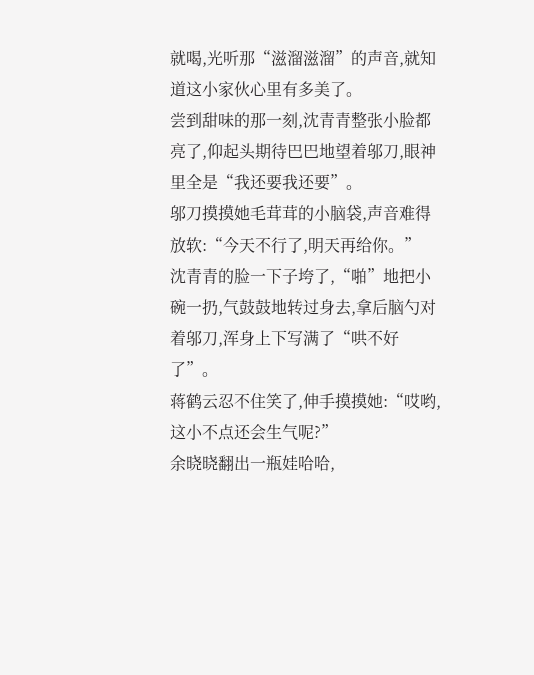就喝,光听那“滋溜滋溜”的声音,就知道这小家伙心里有多美了。
尝到甜味的那一刻,沈青青整张小脸都亮了,仰起头期待巴巴地望着邬刀,眼神里全是“我还要我还要”。
邬刀摸摸她毛茸茸的小脑袋,声音难得放软:“今天不行了,明天再给你。”
沈青青的脸一下子垮了,“啪”地把小碗一扔,气鼓鼓地转过身去,拿后脑勺对着邬刀,浑身上下写满了“哄不好了”。
蒋鹤云忍不住笑了,伸手摸摸她:“哎哟,这小不点还会生气呢?”
余晓晓翻出一瓶娃哈哈,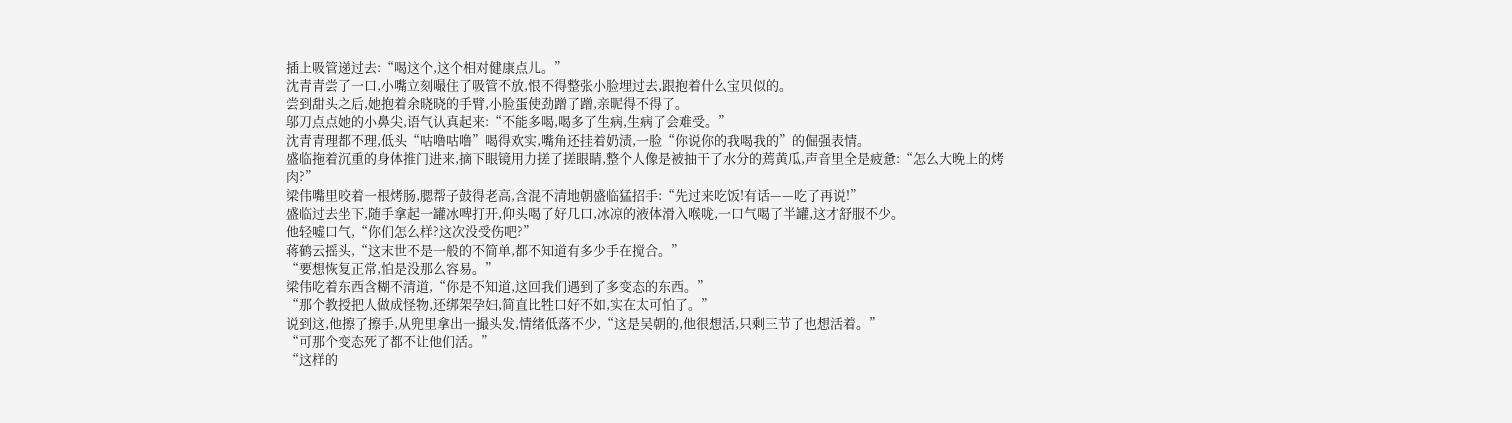插上吸管递过去:“喝这个,这个相对健康点儿。”
沈青青尝了一口,小嘴立刻嘬住了吸管不放,恨不得整张小脸埋过去,跟抱着什么宝贝似的。
尝到甜头之后,她抱着余晓晓的手臂,小脸蛋使劲蹭了蹭,亲昵得不得了。
邬刀点点她的小鼻尖,语气认真起来:“不能多喝,喝多了生病,生病了会难受。”
沈青青理都不理,低头“咕噜咕噜”喝得欢实,嘴角还挂着奶渍,一脸“你说你的我喝我的”的倔强表情。
盛临拖着沉重的身体推门进来,摘下眼镜用力搓了搓眼睛,整个人像是被抽干了水分的蔫黄瓜,声音里全是疲惫:“怎么大晚上的烤肉?”
梁伟嘴里咬着一根烤肠,腮帮子鼓得老高,含混不清地朝盛临猛招手:“先过来吃饭!有话——吃了再说!”
盛临过去坐下,随手拿起一罐冰啤打开,仰头喝了好几口,冰凉的液体滑入喉咙,一口气喝了半罐,这才舒服不少。
他轻嘘口气,“你们怎么样?这次没受伤吧?”
蒋鹤云摇头,“这末世不是一般的不简单,都不知道有多少手在搅合。”
“要想恢复正常,怕是没那么容易。”
梁伟吃着东西含糊不清道,“你是不知道,这回我们遇到了多变态的东西。”
“那个教授把人做成怪物,还绑架孕妇,简直比牲口好不如,实在太可怕了。”
说到这,他擦了擦手,从兜里拿出一撮头发,情绪低落不少,“这是吴朝的,他很想活,只剩三节了也想活着。”
“可那个变态死了都不让他们活。”
“这样的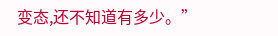变态,还不知道有多少。”